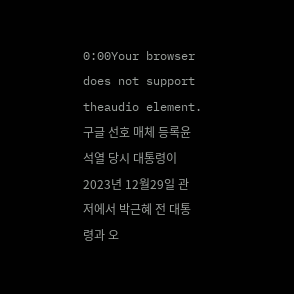0:00Your browser does not support theaudio element.구글 선호 매체 등록윤석열 당시 대통령이 2023년 12월29일 관저에서 박근혜 전 대통령과 오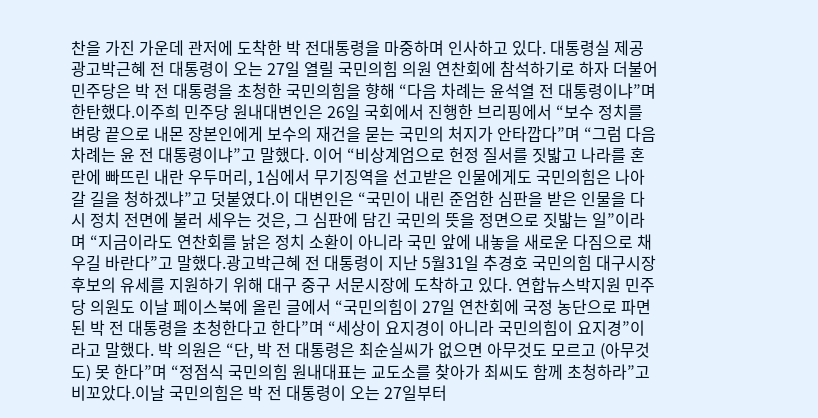찬을 가진 가운데 관저에 도착한 박 전대통령을 마중하며 인사하고 있다. 대통령실 제공광고박근혜 전 대통령이 오는 27일 열릴 국민의힘 의원 연찬회에 참석하기로 하자 더불어민주당은 박 전 대통령을 초청한 국민의힘을 향해 “다음 차례는 윤석열 전 대통령이냐”며 한탄했다.이주희 민주당 원내대변인은 26일 국회에서 진행한 브리핑에서 “보수 정치를 벼랑 끝으로 내몬 장본인에게 보수의 재건을 묻는 국민의 처지가 안타깝다”며 “그럼 다음 차례는 윤 전 대통령이냐”고 말했다. 이어 “비상계엄으로 헌정 질서를 짓밟고 나라를 혼란에 빠뜨린 내란 우두머리, 1심에서 무기징역을 선고받은 인물에게도 국민의힘은 나아갈 길을 청하겠냐”고 덧붙였다.이 대변인은 “국민이 내린 준엄한 심판을 받은 인물을 다시 정치 전면에 불러 세우는 것은, 그 심판에 담긴 국민의 뜻을 정면으로 짓밟는 일”이라며 “지금이라도 연찬회를 낡은 정치 소환이 아니라 국민 앞에 내놓을 새로운 다짐으로 채우길 바란다”고 말했다.광고박근혜 전 대통령이 지난 5월31일 추경호 국민의힘 대구시장 후보의 유세를 지원하기 위해 대구 중구 서문시장에 도착하고 있다. 연합뉴스박지원 민주당 의원도 이날 페이스북에 올린 글에서 “국민의힘이 27일 연찬회에 국정 농단으로 파면된 박 전 대통령을 초청한다고 한다”며 “세상이 요지경이 아니라 국민의힘이 요지경”이라고 말했다. 박 의원은 “단, 박 전 대통령은 최순실씨가 없으면 아무것도 모르고 (아무것도) 못 한다”며 “정점식 국민의힘 원내대표는 교도소를 찾아가 최씨도 함께 초청하라”고 비꼬았다.이날 국민의힘은 박 전 대통령이 오는 27일부터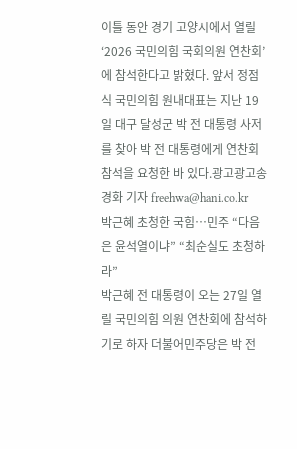이틀 동안 경기 고양시에서 열릴 ‘2026 국민의힘 국회의원 연찬회’에 참석한다고 밝혔다. 앞서 정점식 국민의힘 원내대표는 지난 19일 대구 달성군 박 전 대통령 사저를 찾아 박 전 대통령에게 연찬회 참석을 요청한 바 있다.광고광고송경화 기자 freehwa@hani.co.kr
박근혜 초청한 국힘…민주 “다음은 윤석열이냐” “최순실도 초청하라”
박근혜 전 대통령이 오는 27일 열릴 국민의힘 의원 연찬회에 참석하기로 하자 더불어민주당은 박 전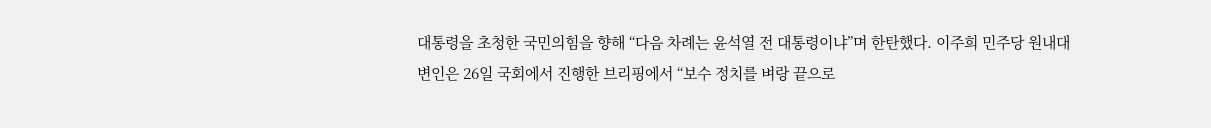대통령을 초청한 국민의힘을 향해 “다음 차례는 윤석열 전 대통령이냐”며 한탄했다. 이주희 민주당 원내대변인은 26일 국회에서 진행한 브리핑에서 “보수 정치를 벼랑 끝으로